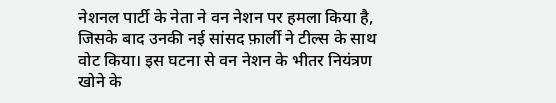नेशनल पार्टी के नेता ने वन नेशन पर हमला किया है, जिसके बाद उनकी नई सांसद फ़ार्ली ने टील्स के साथ वोट किया। इस घटना से वन नेशन के भीतर नियंत्रण खोने के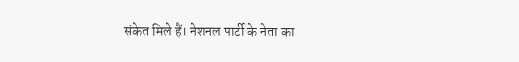संकेत मिले हैं। नेशनल पार्टी के नेता का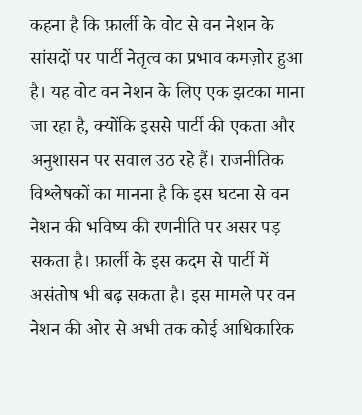कहना है कि फ़ार्ली के वोट से वन नेशन के सांसदों पर पार्टी नेतृत्व का प्रभाव कमज़ोर हुआ है। यह वोट वन नेशन के लिए एक झटका माना जा रहा है, क्योंकि इससे पार्टी की एकता और अनुशासन पर सवाल उठ रहे हैं। राजनीतिक विश्लेषकों का मानना है कि इस घटना से वन नेशन की भविष्य की रणनीति पर असर पड़ सकता है। फ़ार्ली के इस कदम से पार्टी में असंतोष भी बढ़ सकता है। इस मामले पर वन नेशन की ओर से अभी तक कोई आधिकारिक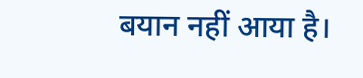बयान नहीं आया है।